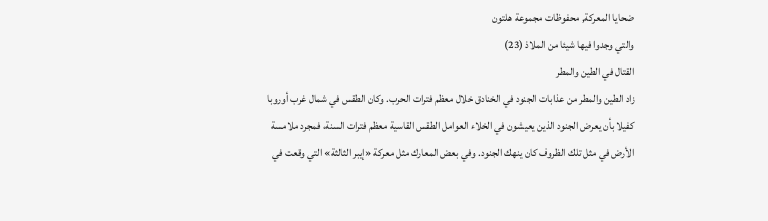ضحايا المعركة, محفوظات مجموعة هلتون
والتي وجدوا فيها شيئا من الملاذ (23)
القتال في الطين والمطر
زاد الطين والمطر من عذابات الجنود في الخنادق خلال معظم فترات الحرب. وكان الطقس في شمال غرب أوروبا كفيلا بأن يعرض الجنود الذين يعيشون في الخلاء العوامل الطقس القاسية معظم فترات السنة، فمجرد ملامسة الأرض في مثل تلك الظروف كان ينهك الجنود. وفي بعض المعارك مثل معركة «إيبر الثالثة» التي وقعت في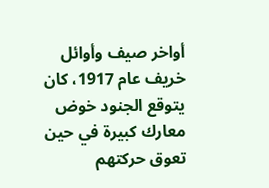أواخر صيف وأوائل خريف عام 1917، كان يتوقع الجنود خوض معارك كبيرة في حين تعوق حركتهم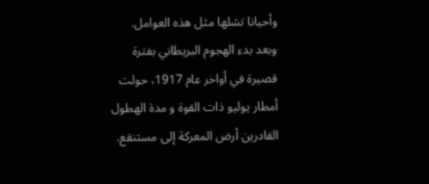وأحيانا تشلها مثل هذه العوامل.
وبعد بدء الهجوم البريطاني بفترة قصيرة في أواخر عام 1917، حولت أمطار يوليو ذات القوة و مدة الهطول القادرين أرض المعركة إلى مستنقع.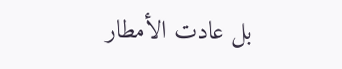بل عادت الأمطار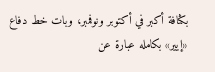بكثافة أكبر في أكتوبر ونوفمبر، وبات خط دفاع «إيير» بكامله عبارة عن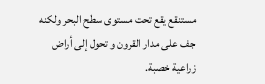مستنقع يقع تحت مستوى سطح البحر ولكنه جف على مدار القرون و تحول إلى أراض زراعية خصبة.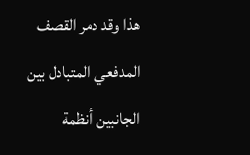هذا وقد دمر القصف المدفعي المتبادل بين الجانبين أنظمة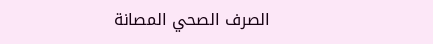الصرف الصحي المصانة